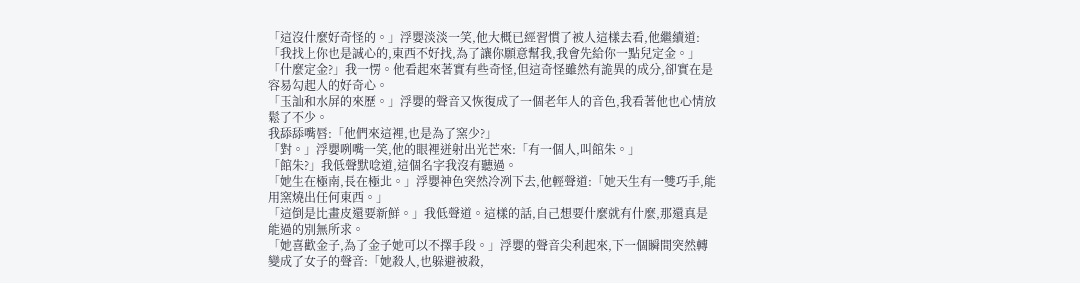「這沒什麼好奇怪的。」浮嬰淡淡一笑,他大概已經習慣了被人這樣去看,他繼續道:「我找上你也是誠心的,東西不好找,為了讓你願意幫我,我會先給你一點兒定金。」
「什麼定金?」我一愣。他看起來著實有些奇怪,但這奇怪雖然有詭異的成分,卻實在是容易勾起人的好奇心。
「玉訕和水屏的來歷。」浮嬰的聲音又恢復成了一個老年人的音色,我看著他也心情放鬆了不少。
我舔舔嘴唇:「他們來這裡,也是為了窯少?」
「對。」浮嬰咧嘴一笑,他的眼裡迸射出光芒來:「有一個人,叫館朱。」
「館朱?」我低聲默唸道,這個名字我沒有聽過。
「她生在極南,長在極北。」浮嬰神色突然冷冽下去,他輕聲道:「她天生有一雙巧手,能用窯燒出任何東西。」
「這倒是比畫皮還要新鮮。」我低聲道。這樣的話,自己想要什麼就有什麼,那還真是能過的別無所求。
「她喜歡金子,為了金子她可以不擇手段。」浮嬰的聲音尖利起來,下一個瞬間突然轉變成了女子的聲音:「她殺人,也躲避被殺,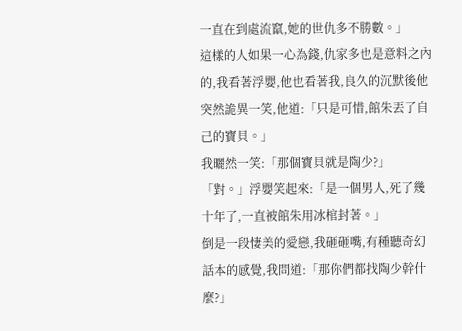一直在到處流竄,她的世仇多不勝數。」
這樣的人如果一心為錢,仇家多也是意料之內的,我看著浮嬰,他也看著我,良久的沉默後他突然詭異一笑,他道:「只是可惜,館朱丟了自己的寶貝。」
我曬然一笑:「那個寶貝就是陶少?」
「對。」浮嬰笑起來:「是一個男人,死了幾十年了,一直被館朱用冰棺封著。」
倒是一段悽美的愛戀,我砸砸嘴,有種聽奇幻話本的感覺,我問道:「那你們都找陶少幹什麼?」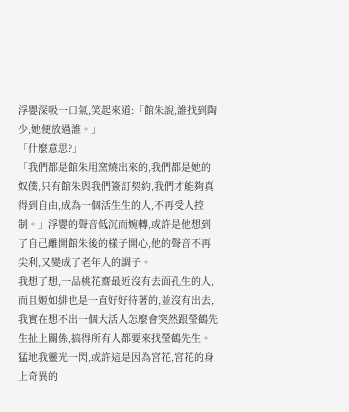浮嬰深吸一口氣,笑起來道:「館朱說,誰找到陶少,她便放過誰。」
「什麼意思?」
「我們都是館朱用窯燒出來的,我們都是她的奴僕,只有館朱與我們簽訂契約,我們才能夠真得到自由,成為一個活生生的人,不再受人控制。」浮嬰的聲音低沉而婉轉,或許是他想到了自己離開館朱後的樣子開心,他的聲音不再尖利,又變成了老年人的調子。
我想了想,一品桃花齋最近沒有去面孔生的人,而且姬如緋也是一直好好待著的,並沒有出去,我實在想不出一個大活人怎麼會突然跟瑩鶴先生扯上關係,搞得所有人都要來找瑩鶴先生。猛地我靈光一閃,或許這是因為宮花,宮花的身上奇異的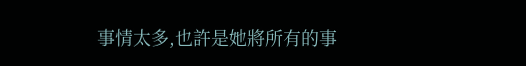事情太多,也許是她將所有的事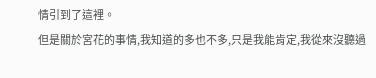情引到了這裡。
但是關於宮花的事情,我知道的多也不多,只是我能肯定,我從來沒聽過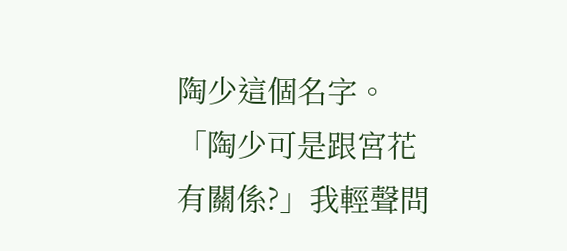陶少這個名字。
「陶少可是跟宮花有關係?」我輕聲問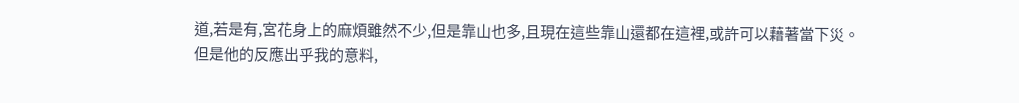道,若是有,宮花身上的麻煩雖然不少,但是靠山也多,且現在這些靠山還都在這裡,或許可以藉著當下災。
但是他的反應出乎我的意料,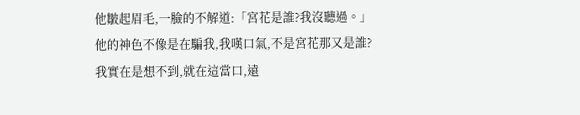他皺起眉毛,一臉的不解道:「宮花是誰?我沒聽過。」
他的神色不像是在騙我,我嘆口氣,不是宮花那又是誰?
我實在是想不到,就在這當口,遠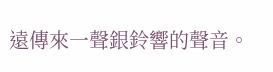遠傳來一聲銀鈴響的聲音。